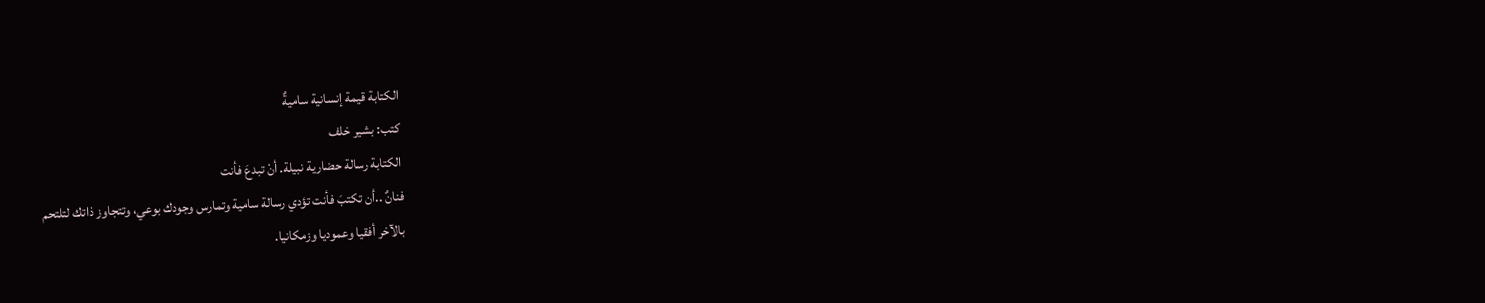الكتابة قيمة إنسانية ساميةٌ
كتب: بشير خلف
الكتابة رسالة حضارية نبيلة. أنْ تبدعَ فأنت
فنانٌ ..أن تكتبَ فأنت تؤدي رسالة سامية وتمارس وجودك بوعي، وتتجاوز ذاتك لتلتحم
بالآخر أفقيا وعموديا وزمكانيا.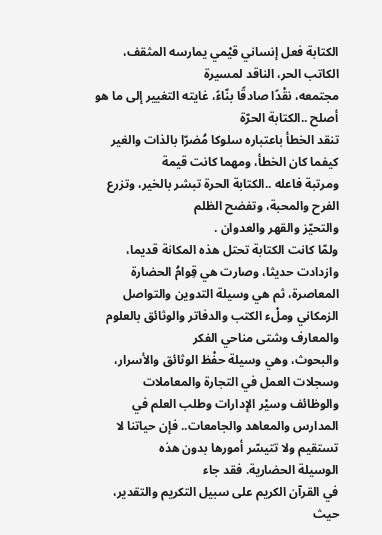الكتابة فعل إنساني قيْمي يمارسه المثقف، الكاتب الحر، الناقد لمسيرة
مجتمعه، نقْدًا صادقًا بنّاءً، غايته التغيير إلى ما هو أصلح ..الكتابة الحرّة
تنقد الخطأ باعتباره سلوكا مُضرّا بالذات والغير كيفما كان الخطأ، ومهما كانت قيمة
ومرتبة فاعله ..الكتابة الحرة تبشر بالخير، وتزرع الفرح والمحبة، وتفضح الظلم
والتحيّز والقهر والعدوان .
ولمّا كانت الكتابة تحتل هذه المكانة قديما،
وازدادت حديثا، وصارت هي قِوامُ الحضارة المعاصرة، ثم هي وسيلة التدوين والتواصل
الزمكاني وملْء الكتب والدفاتر والوثائق بالعلوم والمعارف وشتى مناحي الفكر
والبحوث، وهي وسيلة حفْظ الوثائق والأسرار، وسجلات العمل في التجارة والمعاملات
والوظائف وسيْر الإدارات وطلب العلم في المدارس والمعاهد والجامعات.. فإن حياتنا لا تستقيم ولا تتيسّر أمورها بدون هذه
الوسيلة الحضارية. فقد جاء
في القرآن الكريم على سبيل التكريم والتقدير، حيث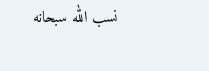نسب الله سبحانه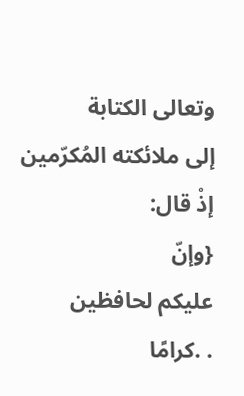وتعالى الكتابة
إلى ملائكته المُكرّمين إذْ قال:
{وإنّ
عليكم لحافظين
. .كرامًا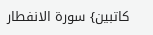كاتبين} سورة الانفطار